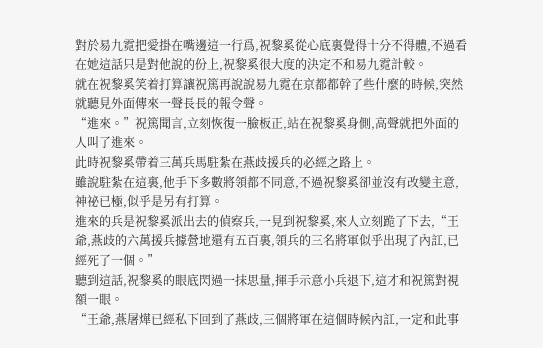對於易九霓把愛掛在嘴邊這一行爲,祝黎奚從心底裏覺得十分不得體,不過看在她這話只是對他說的份上,祝黎奚很大度的決定不和易九霓計較。
就在祝黎奚笑着打算讓祝篤再說說易九霓在京都都幹了些什麼的時候,突然就聽見外面傳來一聲長長的報令聲。
“進來。”祝篤聞言,立刻恢復一臉板正,站在祝黎奚身側,高聲就把外面的人叫了進來。
此時祝黎奚帶着三萬兵馬駐紮在燕歧援兵的必經之路上。
雖說駐紮在這裏,他手下多數將領都不同意,不過祝黎奚卻並沒有改變主意,神祕已極,似乎是另有打算。
進來的兵是祝黎奚派出去的偵察兵,一見到祝黎奚,來人立刻跪了下去,“王爺,燕歧的六萬援兵據營地還有五百裏,領兵的三名將軍似乎出現了內訌,已經死了一個。”
聽到這話,祝黎奚的眼底閃過一抹思量,揮手示意小兵退下,這才和祝篤對視額一眼。
“王爺,燕屠燁已經私下回到了燕歧,三個將軍在這個時候內訌,一定和此事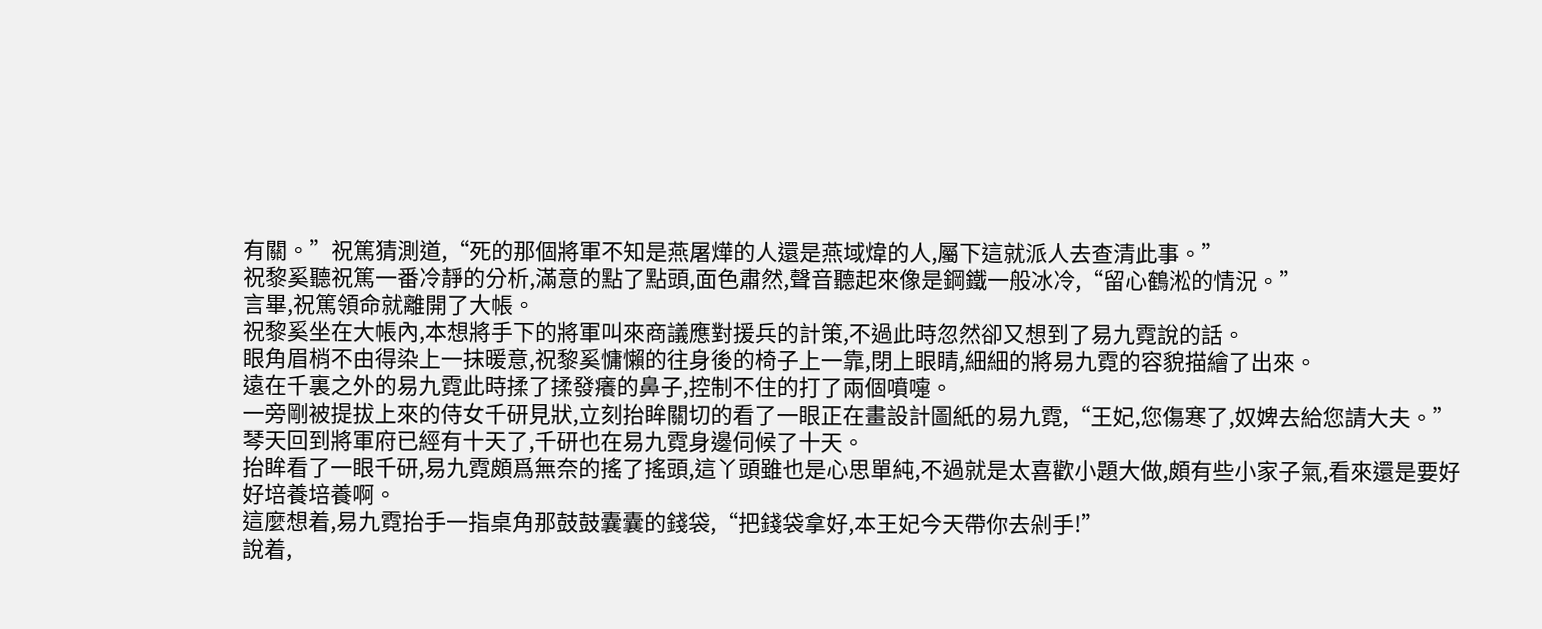有關。”祝篤猜測道,“死的那個將軍不知是燕屠燁的人還是燕域煒的人,屬下這就派人去查清此事。”
祝黎奚聽祝篤一番冷靜的分析,滿意的點了點頭,面色肅然,聲音聽起來像是鋼鐵一般冰冷,“留心鶴淞的情況。”
言畢,祝篤領命就離開了大帳。
祝黎奚坐在大帳內,本想將手下的將軍叫來商議應對援兵的計策,不過此時忽然卻又想到了易九霓說的話。
眼角眉梢不由得染上一抹暖意,祝黎奚慵懶的往身後的椅子上一靠,閉上眼睛,細細的將易九霓的容貌描繪了出來。
遠在千裏之外的易九霓此時揉了揉發癢的鼻子,控制不住的打了兩個噴嚏。
一旁剛被提拔上來的侍女千研見狀,立刻抬眸關切的看了一眼正在畫設計圖紙的易九霓,“王妃,您傷寒了,奴婢去給您請大夫。”
琴天回到將軍府已經有十天了,千研也在易九霓身邊伺候了十天。
抬眸看了一眼千研,易九霓頗爲無奈的搖了搖頭,這丫頭雖也是心思單純,不過就是太喜歡小題大做,頗有些小家子氣,看來還是要好好培養培養啊。
這麼想着,易九霓抬手一指桌角那鼓鼓囊囊的錢袋,“把錢袋拿好,本王妃今天帶你去剁手!”
說着,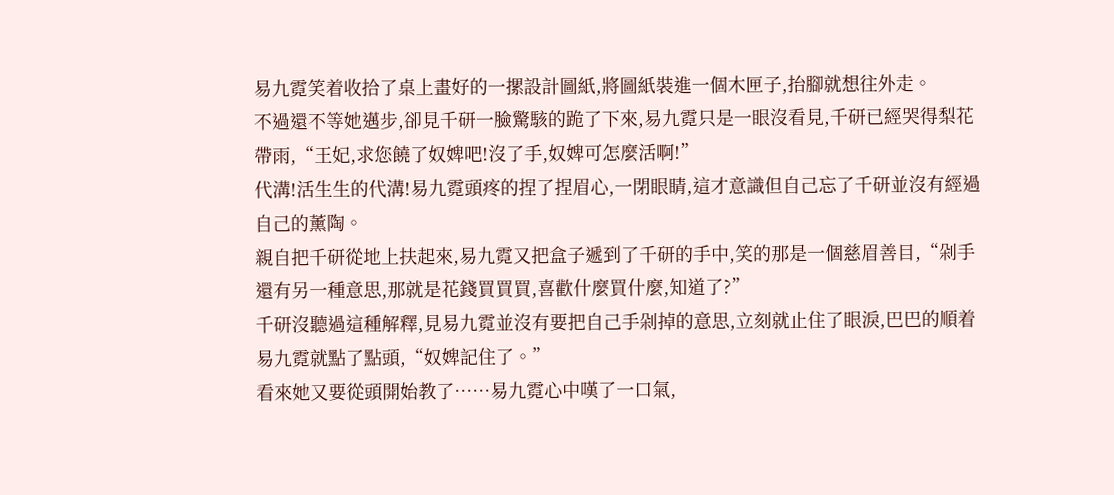易九霓笑着收拾了桌上畫好的一摞設計圖紙,將圖紙裝進一個木匣子,抬腳就想往外走。
不過還不等她邁步,卻見千研一臉驚駭的跪了下來,易九霓只是一眼沒看見,千研已經哭得梨花帶雨,“王妃,求您饒了奴婢吧!沒了手,奴婢可怎麼活啊!”
代溝!活生生的代溝!易九霓頭疼的捏了捏眉心,一閉眼睛,這才意識但自己忘了千研並沒有經過自己的薰陶。
親自把千研從地上扶起來,易九霓又把盒子遞到了千研的手中,笑的那是一個慈眉善目,“剁手還有另一種意思,那就是花錢買買買,喜歡什麼買什麼,知道了?”
千研沒聽過這種解釋,見易九霓並沒有要把自己手剁掉的意思,立刻就止住了眼淚,巴巴的順着易九霓就點了點頭,“奴婢記住了。”
看來她又要從頭開始教了……易九霓心中嘆了一口氣,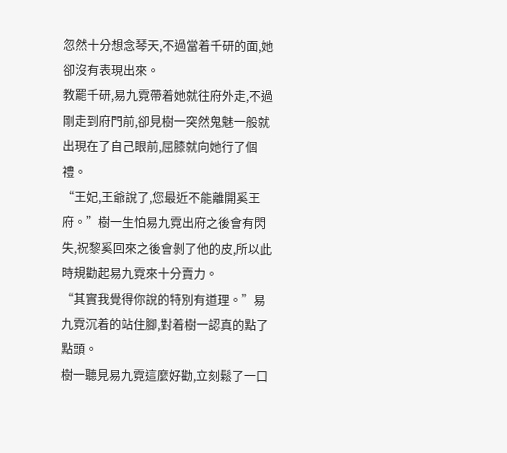忽然十分想念琴天,不過當着千研的面,她卻沒有表現出來。
教罷千研,易九霓帶着她就往府外走,不過剛走到府門前,卻見樹一突然鬼魅一般就出現在了自己眼前,屈膝就向她行了個禮。
“王妃,王爺說了,您最近不能離開奚王府。”樹一生怕易九霓出府之後會有閃失,祝黎奚回來之後會剝了他的皮,所以此時規勸起易九霓來十分賣力。
“其實我覺得你說的特別有道理。”易九霓沉着的站住腳,對着樹一認真的點了點頭。
樹一聽見易九霓這麼好勸,立刻鬆了一口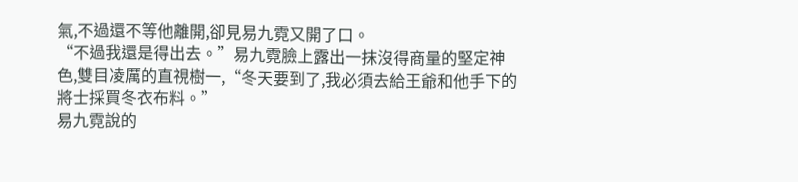氣,不過還不等他離開,卻見易九霓又開了口。
“不過我還是得出去。”易九霓臉上露出一抹沒得商量的堅定神色,雙目凌厲的直視樹一,“冬天要到了,我必須去給王爺和他手下的將士採買冬衣布料。”
易九霓說的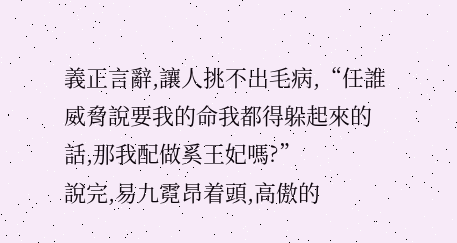義正言辭,讓人挑不出毛病,“任誰威脅說要我的命我都得躲起來的話,那我配做奚王妃嗎?”
說完,易九霓昂着頭,高傲的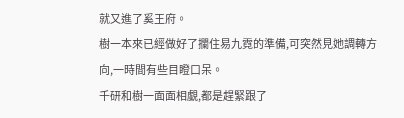就又進了奚王府。
樹一本來已經做好了攔住易九霓的準備,可突然見她調轉方向,一時間有些目瞪口呆。
千研和樹一面面相覷,都是趕緊跟了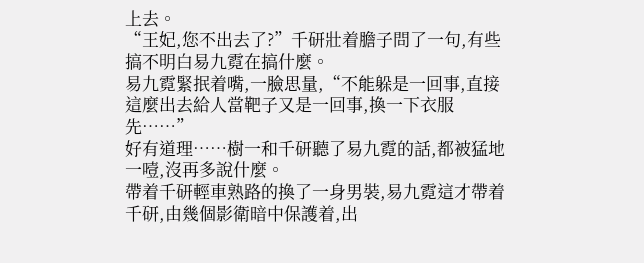上去。
“王妃,您不出去了?”千研壯着膽子問了一句,有些搞不明白易九霓在搞什麼。
易九霓緊抿着嘴,一臉思量,“不能躲是一回事,直接這麼出去給人當靶子又是一回事,換一下衣服先……”
好有道理……樹一和千研聽了易九霓的話,都被猛地一噎,沒再多說什麼。
帶着千研輕車熟路的換了一身男裝,易九霓這才帶着千研,由幾個影衛暗中保護着,出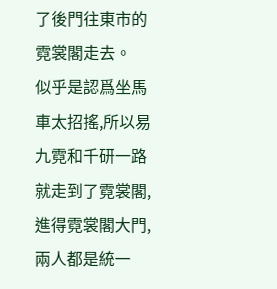了後門往東市的霓裳閣走去。
似乎是認爲坐馬車太招搖,所以易九霓和千研一路就走到了霓裳閣,進得霓裳閣大門,兩人都是統一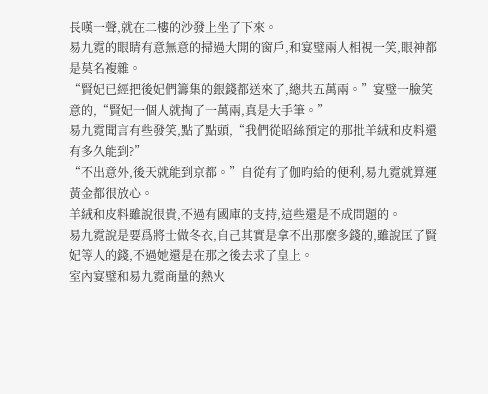長嘆一聲,就在二樓的沙發上坐了下來。
易九霓的眼睛有意無意的掃過大開的窗戶,和宴璧兩人相視一笑,眼神都是莫名複雜。
“賢妃已經把後妃們籌集的銀錢都送來了,總共五萬兩。”宴璧一臉笑意的,“賢妃一個人就掏了一萬兩,真是大手筆。”
易九霓聞言有些發笑,點了點頭,“我們從昭絲預定的那批羊絨和皮料還有多久能到?”
“不出意外,後天就能到京都。”自從有了伽昀給的便利,易九霓就算運黃金都很放心。
羊絨和皮料雖說很貴,不過有國庫的支持,這些還是不成問題的。
易九霓說是要爲將士做冬衣,自己其實是拿不出那麼多錢的,雖說匡了賢妃等人的錢,不過她還是在那之後去求了皇上。
室內宴璧和易九霓商量的熱火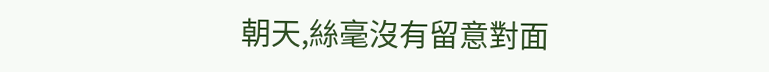朝天,絲毫沒有留意對面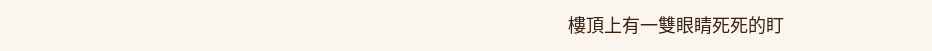樓頂上有一雙眼睛死死的盯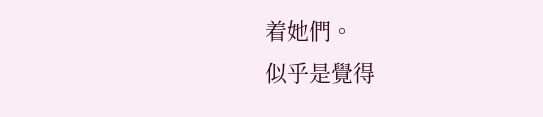着她們。
似乎是覺得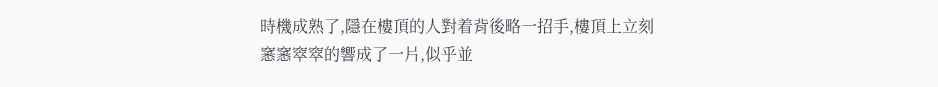時機成熟了,隱在樓頂的人對着背後略一招手,樓頂上立刻窸窸窣窣的響成了一片,似乎並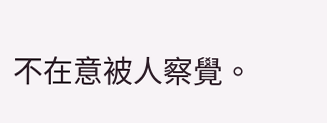不在意被人察覺。